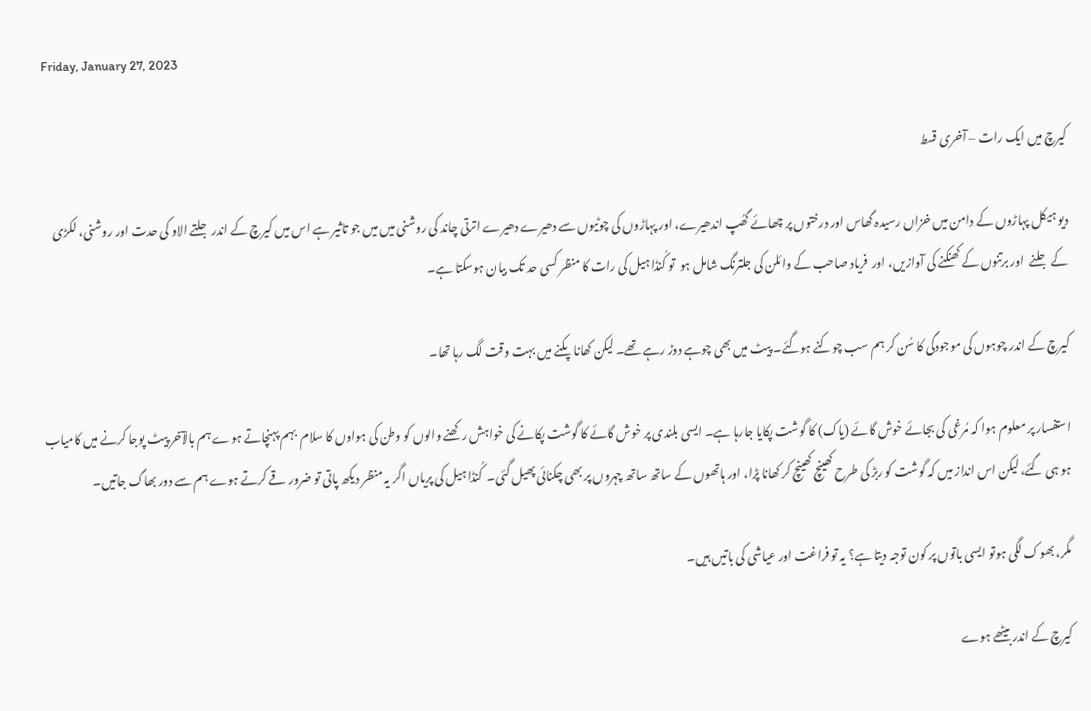Friday, January 27, 2023

کیرچ میں ایک رات – آخری قسط

دیو ہیکل پہاڑوں کے دامن میں خزاں رسیدہ گھاس اور درختوں پر چھائے گھُپ اندھیرے، اور پہاڑوں کی چوٹیوں سے دھیرے دھیرے اترتی چاند کی روشنی میں میں جو تاثیر ہے اس میں کیرچ کے اندر جلتے الاو کی حدت اور روشنی، لکڑی کے جلنے  اور برتنوں کے کھنکنے کی آوازیں، اور  فریاد صاحب کے وائلن کی جلترنگ شامل ہو  تو کُنڈا ہیل کی رات کا منظر کسی حد تک بیان ہوسکتا ہے۔

کیرچ کے اندر چوہوں کی موجودگی کا سُن کر ہم سب چوکنے ہوگئے۔ پیٹ میں بھی چوہے دوڑ رہے تھے۔ لیکن کھانا پکنے میں بہت وقت لگ رہا تھا۔

استفسار پر معلوم ہوا کہ مُرغی کی بجائے خوش گائے (یاک) کا گوشت پکایا جارہا ہے۔ ایسی بلندی پر خوش گائے کا گوشت پکانے کی خواہش رکھنے والوں کو وطن کی ہواوں کا سلام  بہم پہنچاتے ہوے ہم بالآخر پیٹ پوجا کرنے میں کامیاب ہو ہی گئے، لیکن اس انداز میں کہ گوشت کو ربڑ کی طرح کھینچ کھینچ کر کھانا پڑا، اور ہاتھوں کے ساتھ ساتھ چہروں پر بھی چکنائی پھیل گئی۔  کُنڈا ہیل کی پریاں اگر یہ منظر دیکھ پاتی تو ضرور قے کرتے ہوے ہم سے دور بھاگ جاتیں۔

مگر، بھوک لگی ہوتو ایسی باتوں پر کون توجہ دیتا ہے؟ یہ تو فراغت اور عیاشی کی باتیں ہیں۔

کیرچ کے اندر بیٹھے ہوے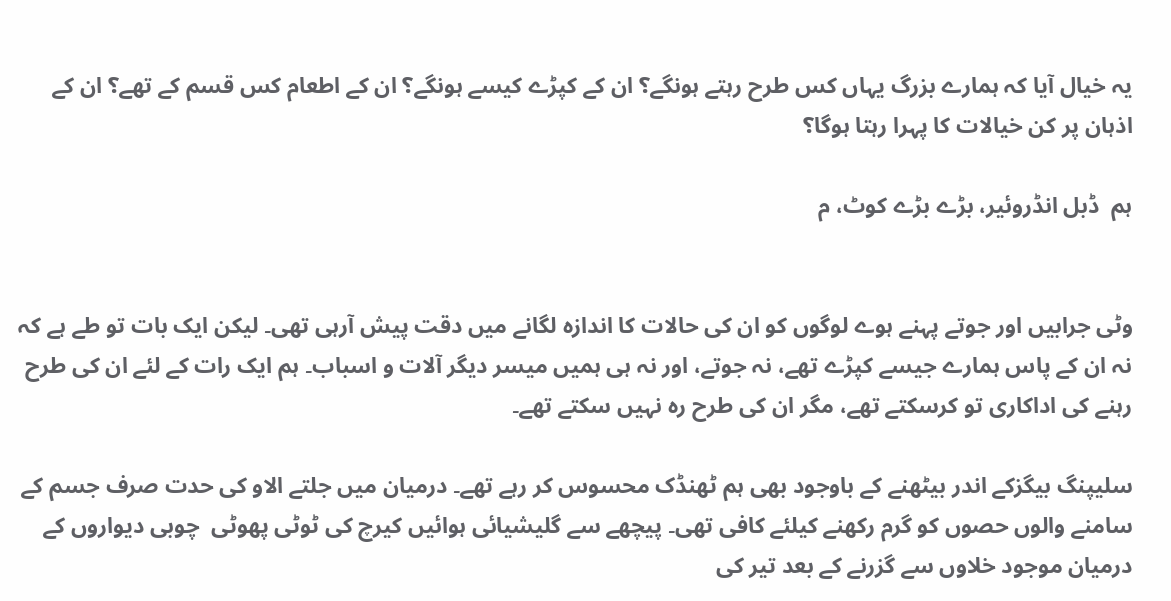یہ خیال آیا کہ ہمارے بزرگ یہاں کس طرح رہتے ہونگے؟ ان کے کپڑے کیسے ہونگے؟ ان کے اطعام کس قسم کے تھے؟ ان کے اذہان پر کن خیالات کا پہرا رہتا ہوگا؟

ہم  ڈبل انڈروئیر، بڑے بڑے کوٹ، م


وٹی جرابیں اور جوتے پہنے ہوے لوگوں کو ان کی حالات کا اندازہ لگانے میں دقت پیش آرہی تھی۔ لیکن ایک بات تو طے ہے کہ نہ ان کے پاس ہمارے جیسے کپڑے تھے، نہ جوتے، اور نہ ہی ہمیں میسر دیگر آلات و اسباب۔ ہم ایک رات کے لئے ان کی طرح رہنے کی اداکاری تو کرسکتے تھے، مگر ان کی طرح رہ نہیں سکتے تھے۔

سلیپنگ بیگزکے اندر بیٹھنے کے باوجود بھی ہم ٹھنڈک محسوس کر رہے تھے۔ درمیان میں جلتے الاو کی حدت صرف جسم کے سامنے والوں حصوں کو گرم رکھنے کیلئے کافی تھی۔ پیچھے سے گلیشیائی ہوائیں کیرچ کی ٹوٹی پھوٹی  چوبی دیواروں کے درمیان موجود خلاوں سے گزرنے کے بعد تیر کی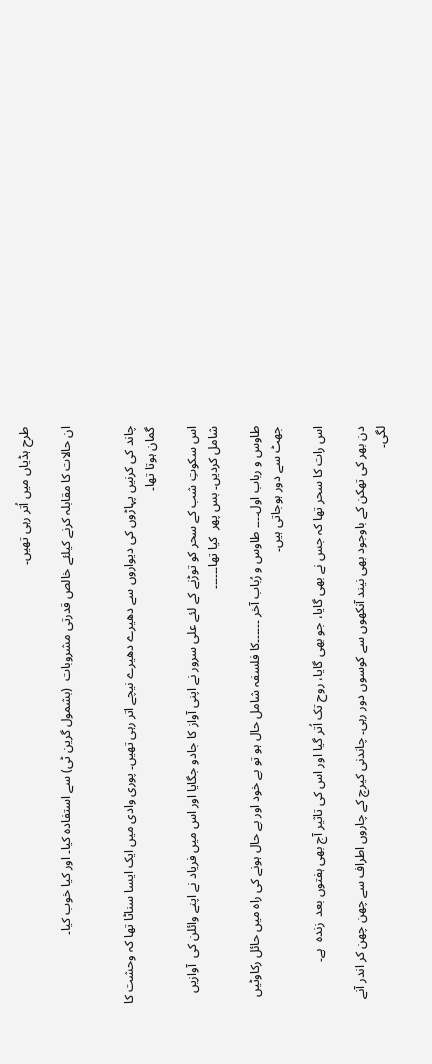طرح ہڈیاں میں اُتر رہی تھیں۔

ان حالات کا مقابلہ کرنے کیلئے خالص قدرتی مشروبات  (بشمول گرین ٹی) سے استفادہ کیا۔ اور کیا خوب کیا۔


چاند کی کرنیں پہاڑوں کی دیواروں سے دھیرے دھیرے نیچے اتر رہی تھیں۔ پوری وادی میں ایک ایسا سناٹا تھا کہ وحشت کا گمان ہوتا تھا۔

اس سکوتِ شب کے سحر کو توڑنے کے لئے علی سرور نے اپنی آواز کا جادو جگایا اور اس میں فریاد نے اپنے وائلن کی  آوازیں شامل کردیں۔ بس پھر  کیا تھا۔۔۔۔۔۔

طاوس و رباب اول۔۔۔۔ طاوس و رُباب آخر ۔۔۔۔۔۔کا فلسفہ شامل حال ہو تو بے خود اور بے حال ہونے کی راہ میں حائل رکاوٹیں جھٹ سے دور ہوجاتی ہیں۔

اس رات کا سحر تھا کہ جس نے بھی گایا، جو بھی گایا، روح تک اُتر گیا اور اس کی تاثیر آج بھی ہفتوں بعد  زندہ  ہے۔

دن بھر کی تھکن کے باوجود بھی نیند آنکھوں سے کوسوں دور رہی۔ چاندنی کیرچ کے چاروں اطراف سے چھن چھن کر اندر آنے لگی۔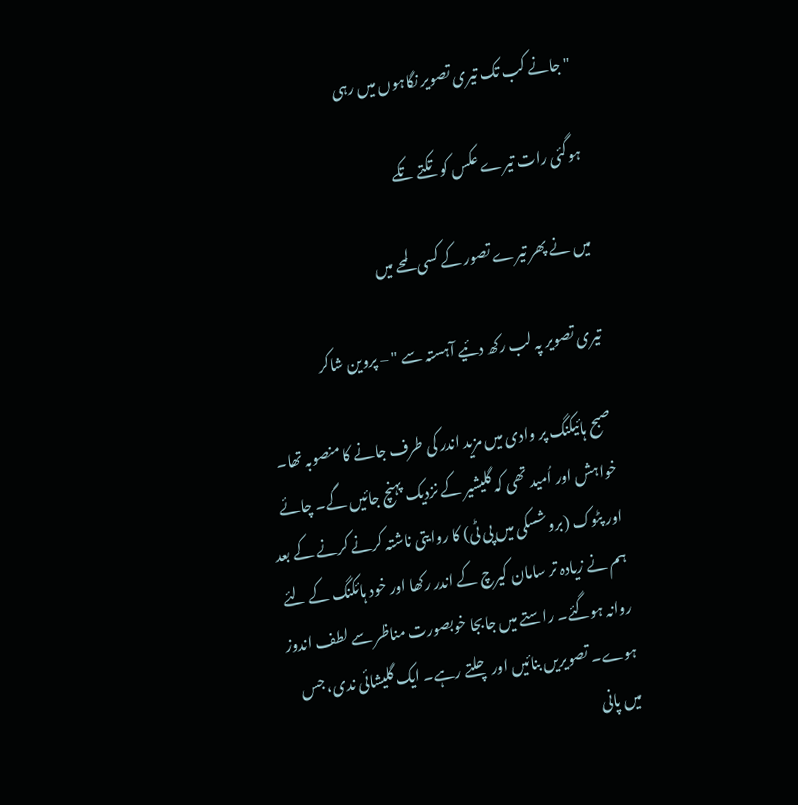"جانے کب تک تیری تصویر نگاہوں میں رہی

ہوگئی رات تیرے عکس کو تکتے تکے

میں نے پھر تیرے تصور کے کسی لمحے میں

تیری تصویر پہ لب رکھ دئیے آہستہ سے " – پروین شاکر

صبح ہائیکنگ پر وادی میں مزید اندر کی طرف جانے کا منصوبہ تھا۔ خواہش اور اُمید تھی کہ گلیشیر کے نزدیک پہنچ جائیں گے۔ چائے اور پٹوک (بروشسکی میں پی ٹی) کا روایتی ناشتہ کرنے کرنے کے بعد ہم نے زیادہ تر سامان کیرچ کے اندر رکھا اور خود ہائکنگ کے لئے روانہ ہوگئے۔ راستے میں جابجا خوبصورت مناظر سے لطف اندوز ہوے۔ تصویریں بنائیں اور چلتے رہے۔ ایک گلیشائی ندی، جس میں پانی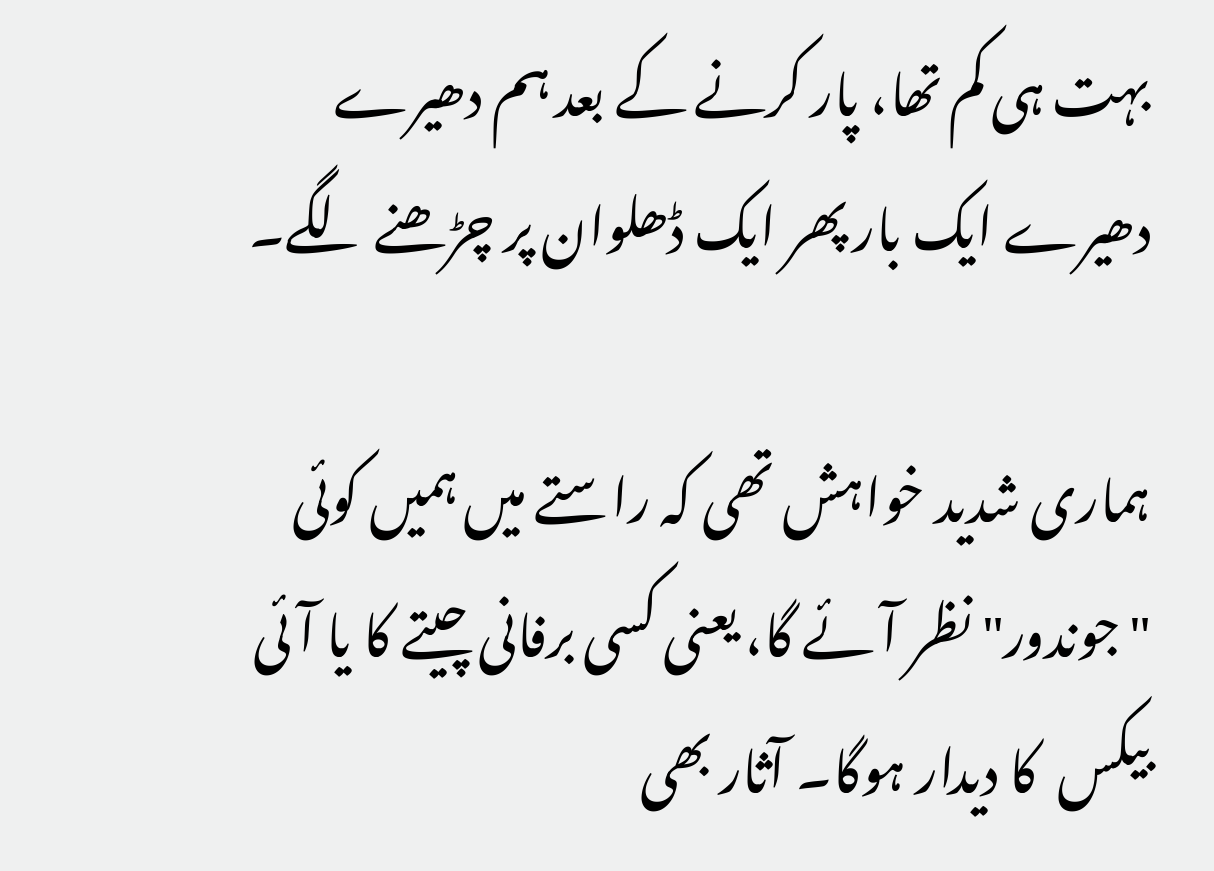بہت ہی کم تھا، پار کرنے کے بعد ہم دھیرے دھیرے ایک بار پھر ایک ڈھلوان پر چڑھنے لگے۔

ہماری شدید خواہش تھی کہ راستے میں ہمیں کوئی "جوندور" نظر آئے گا، یعنی کسی برفانی چیتے کا یا آئی بیکس  کا دیدار ہوگا۔ آثار بھی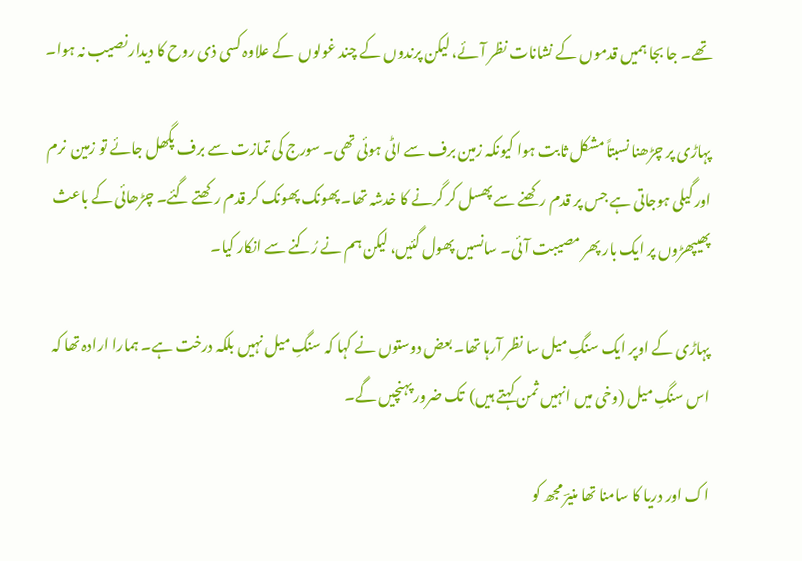تھے۔ جا بجا ہمیں قدموں کے نشانات نظر آئے، لیکن پرندوں کے چند غولوں  کے علاوہ کسی ذی روح کا دیدار نصیب نہ ہوا۔

پہاڑی پر چڑھنا نسبتاً مشکل ثابت ہوا کیونکہ زمین برف سے اٹی ہوئی تھی۔ سورج کی تمازت سے برف پگھل جائے تو زمین  نرم اور گیلی ہوجاتی ہے جس پر قدم رکھنے سے پھسل کر گرنے کا خدشہ تھا۔ پھونک پھونک کر قدم رکھتے گئے۔ چڑھائی کے باعث پھیپھڑوں پر ایک بار پھر مصیبت آئی۔ سانسیں پھول گئیں، لیکن ہم نے رُکنے سے انکار کیا۔

پہاڑی کے اوپر ایک سنگِ میل سا نظر آرہا تھا۔ بعض دوستوں نے کہا کہ سنگِ میل نہیں بلکہ درخت ہے۔ ہمارا ارادہ تھا کہ اس سنگِ میل (وخی میں انہیں ثمن کہتے ہیں)  تک ضرور پہنچیں گے۔

اک اور دریا کا سامنا تھا منیرؔ مجھ کو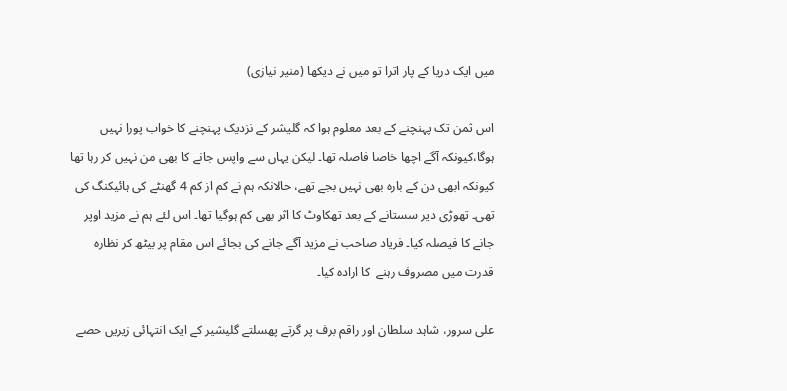میں ایک دریا کے پار اترا تو میں نے دیکھا (منیر نیازی)

اس ثمن تک پہنچنے کے بعد معلوم ہوا کہ گلیشر کے نزدیک پہنچنے کا خواب پورا نہیں ہوگا،کیونکہ آگے اچھا خاصا فاصلہ تھا۔ لیکن یہاں سے واپس جانے کا بھی من نہیں کر رہا تھا کیونکہ ابھی دن کے بارہ بھی نہیں بجے تھے، حالانکہ ہم نے کم از کم 4 گھنٹے کی ہائیکنگ کی تھی۔ تھوڑی دیر سستانے کے بعد تھکاوٹ کا اثر بھی کم ہوگیا تھا۔ اس لئے ہم نے مزید اوپر جانے کا فیصلہ کیا۔ فریاد صاحب نے مزید آگے جانے کی بجائے اس مقام پر بیٹھ کر نظارہ قدرت میں مصروف رہنے  کا ارادہ کیا۔

علی سرور، شاہد سلطان اور راقم برف پر گرتے پھسلتے گلیشیر کے ایک انتہائی زیریں حصے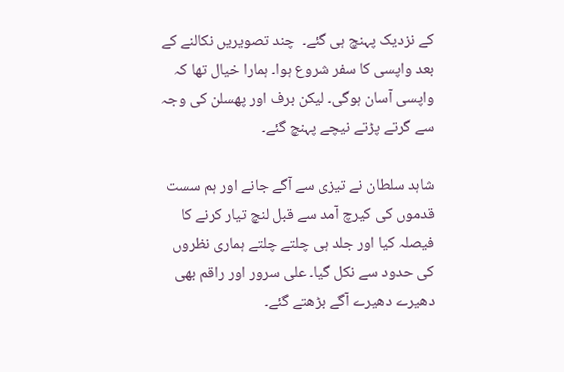کے نزدیک پہنچ ہی گئے۔  چند تصویریں نکالنے کے بعد واپسی کا سفر شروع ہوا۔ ہمارا خیال تھا کہ واپسی آسان ہوگی۔ لیکن برف اور پھسلن کی وجہ سے گرتے پڑتے نیچے پہنچ گئے۔

شاہد سلطان نے تیزی سے آگے جانے اور ہم سست قدموں کی کیرچ آمد سے قبل لنچ تیار کرنے کا فیصلہ کیا اور جلد ہی چلتے چلتے ہماری نظروں کی حدود سے نکل گیا۔ علی سرور اور راقم بھی دھیرے دھیرے آگے بڑھتے گئے۔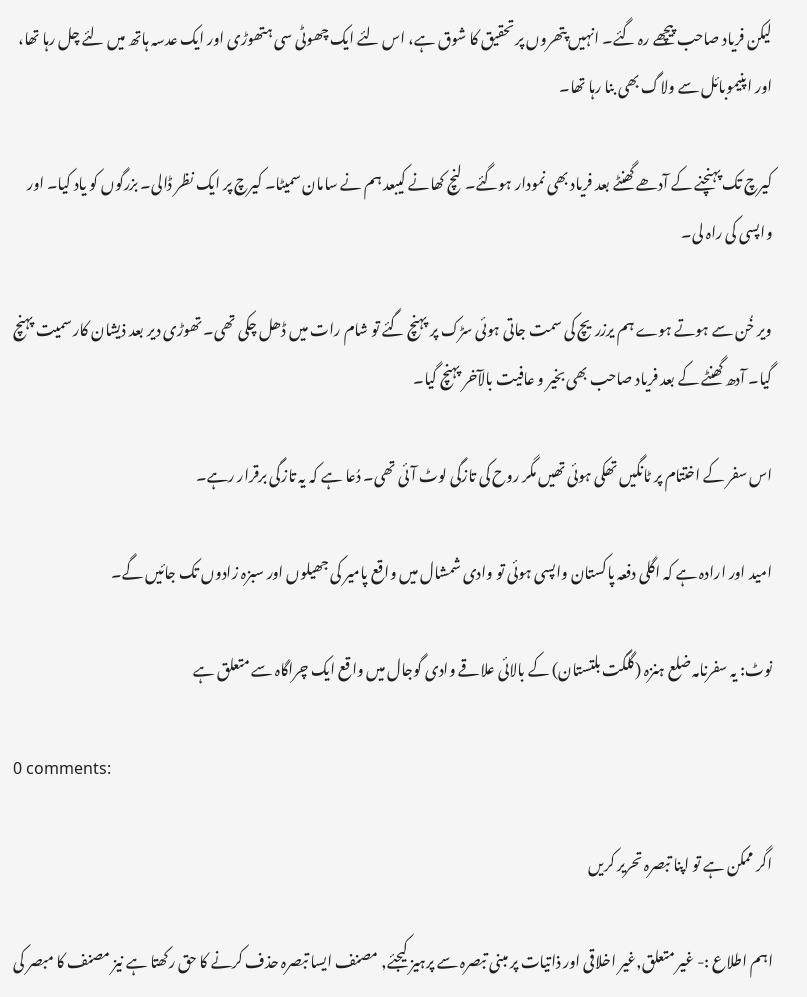لیکن فریاد صاحب پیچھے رہ گئے۔ انہیں پتھروں پر تحقیق کا شوق ہے، اس لئے ایک چھوٹی سی ہتھوڑی اور ایک عدسہ ہاتھ میں لئے چل رہا تھا، اور اپنیموبائل سے ولاگ بھی بنا رہا تھا۔

کیرچ تک پہنچنے کے آدھے گھنٹے بعد فریاد بھی نمودار ہوگئے۔ لنچ کھانے کیبعد ہم نے سامان سمیٹا۔ کیرچ پر ایک نظر ڈالی۔ بزرگوں کو یاد کیا۔ اور واپسی کی راہ لی۔

ویر خُن سے ہوتے ہوے ہم یرزریچ کی سمت جاتی ہوئی سڑک پر پہنچ گئے تو شام رات میں ڈھل چکی تھی۔ تھوڑی دیر بعد ذیشان کار سمیت پہنچ گیا۔ آدھ گھنٹے کے بعد فریاد صاحب بھی بخیر و عافیت بالآخر پہنچ گیا۔

اس سفر کے اختتام پر ٹانگیں تھکی ہوئی تھیں مگر روح کی تازگی لوٹ آئی تھی۔ دُعا ہے کہ یہ تازگی برقرار رہے۔

امید اور ارادہ ہے کہ اگلی دفعہ پاکستان واپسی ہوئی تو وادی شمشال میں واقع پامیر کی جھیلوں اور سبزہ زادوں تک جائیں گے۔

نوٹ: یہ سفرنامہ ضلع ہنزہ (گلگت بلتستان) کے بالائی علاقے وادی گوجال میں واقع ایک چراگاہ سے متعلق ہے

0 comments:

اگر ممکن ہے تو اپنا تبصرہ تحریر کریں

اہم اطلاع :- غیر متعلق,غیر اخلاقی اور ذاتیات پر مبنی تبصرہ سے پرہیز کیجئے, مصنف ایسا تبصرہ حذف کرنے کا حق رکھتا ہے نیز مصنف کا مبصر کی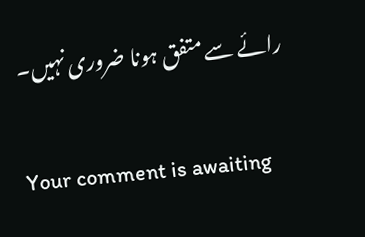رائے سے متفق ہونا ضروری نہیں۔

Your comment is awaiting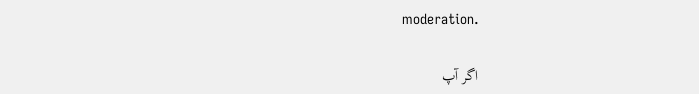moderation.

اگر آپ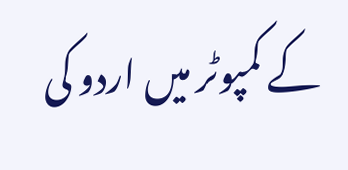کے کمپوٹر میں اردو کی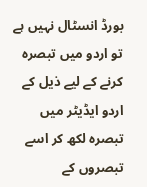بورڈ انسٹال نہیں ہے تو اردو میں تبصرہ کرنے کے لیے ذیل کے اردو ایڈیٹر میں تبصرہ لکھ کر اسے تبصروں کے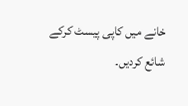خانے میں کاپی پیسٹ کرکے شائع کردیں۔